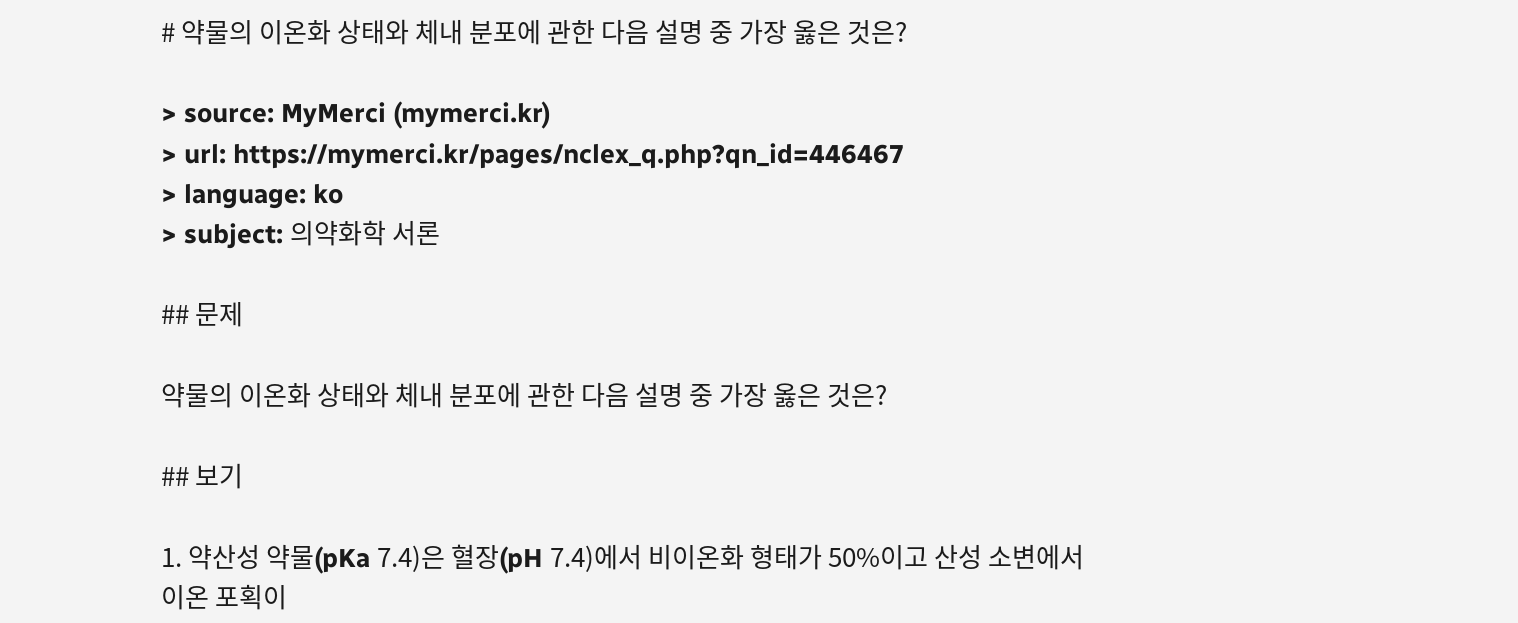# 약물의 이온화 상태와 체내 분포에 관한 다음 설명 중 가장 옳은 것은?

> source: MyMerci (mymerci.kr)
> url: https://mymerci.kr/pages/nclex_q.php?qn_id=446467
> language: ko
> subject: 의약화학 서론

## 문제

약물의 이온화 상태와 체내 분포에 관한 다음 설명 중 가장 옳은 것은?

## 보기

1. 약산성 약물(pKa 7.4)은 혈장(pH 7.4)에서 비이온화 형태가 50%이고 산성 소변에서 이온 포획이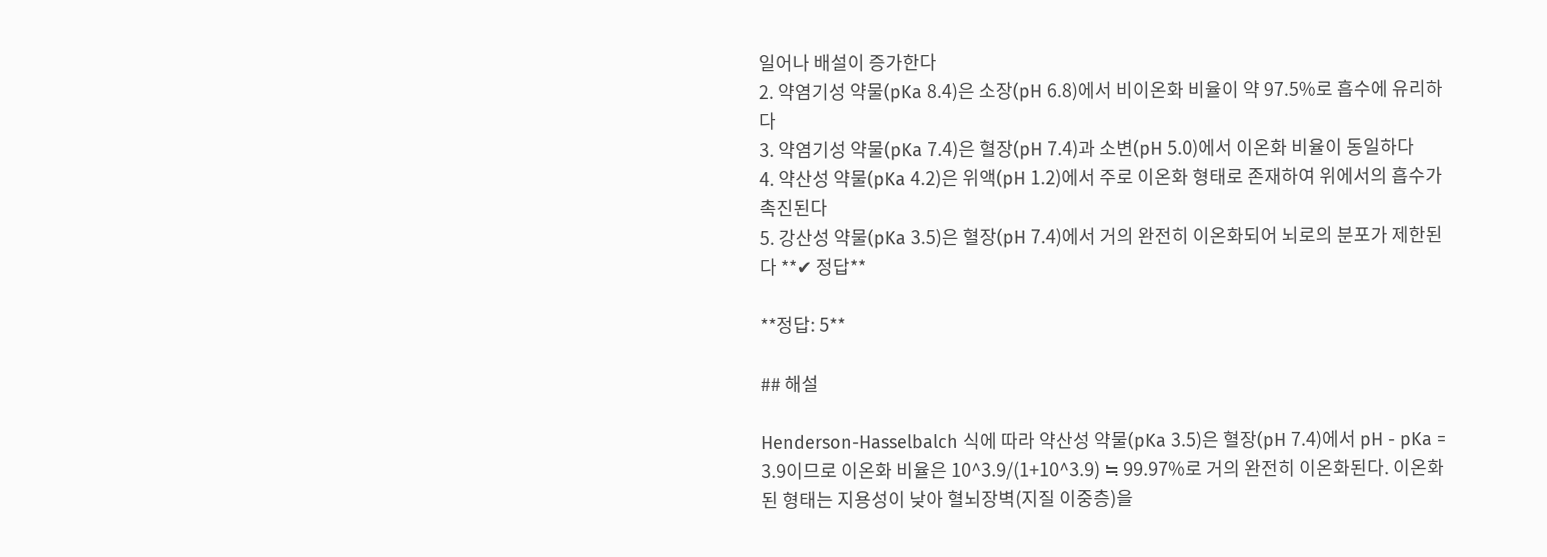일어나 배설이 증가한다
2. 약염기성 약물(pKa 8.4)은 소장(pH 6.8)에서 비이온화 비율이 약 97.5%로 흡수에 유리하다
3. 약염기성 약물(pKa 7.4)은 혈장(pH 7.4)과 소변(pH 5.0)에서 이온화 비율이 동일하다
4. 약산성 약물(pKa 4.2)은 위액(pH 1.2)에서 주로 이온화 형태로 존재하여 위에서의 흡수가 촉진된다
5. 강산성 약물(pKa 3.5)은 혈장(pH 7.4)에서 거의 완전히 이온화되어 뇌로의 분포가 제한된다 **✔ 정답**

**정답: 5**

## 해설

Henderson-Hasselbalch 식에 따라 약산성 약물(pKa 3.5)은 혈장(pH 7.4)에서 pH - pKa = 3.9이므로 이온화 비율은 10^3.9/(1+10^3.9) ≒ 99.97%로 거의 완전히 이온화된다. 이온화된 형태는 지용성이 낮아 혈뇌장벽(지질 이중층)을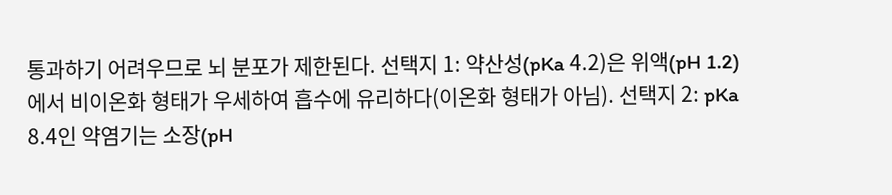통과하기 어려우므로 뇌 분포가 제한된다. 선택지 1: 약산성(pKa 4.2)은 위액(pH 1.2)에서 비이온화 형태가 우세하여 흡수에 유리하다(이온화 형태가 아님). 선택지 2: pKa 8.4인 약염기는 소장(pH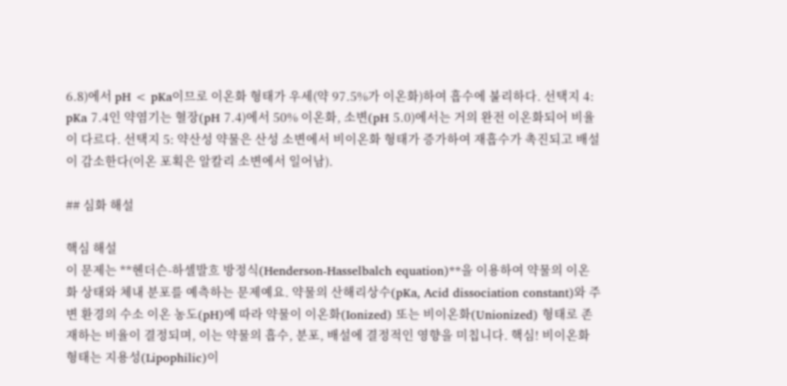6.8)에서 pH < pKa이므로 이온화 형태가 우세(약 97.5%가 이온화)하여 흡수에 불리하다. 선택지 4: pKa 7.4인 약염기는 혈장(pH 7.4)에서 50% 이온화, 소변(pH 5.0)에서는 거의 완전 이온화되어 비율이 다르다. 선택지 5: 약산성 약물은 산성 소변에서 비이온화 형태가 증가하여 재흡수가 촉진되고 배설이 감소한다(이온 포획은 알칼리 소변에서 일어남).

## 심화 해설

핵심 해설
이 문제는 **헨더슨-하셀발흐 방정식(Henderson-Hasselbalch equation)**을 이용하여 약물의 이온화 상태와 체내 분포를 예측하는 문제예요. 약물의 산해리상수(pKa, Acid dissociation constant)와 주변 환경의 수소 이온 농도(pH)에 따라 약물이 이온화(Ionized) 또는 비이온화(Unionized) 형태로 존재하는 비율이 결정되며, 이는 약물의 흡수, 분포, 배설에 결정적인 영향을 미칩니다. 핵심! 비이온화 형태는 지용성(Lipophilic)이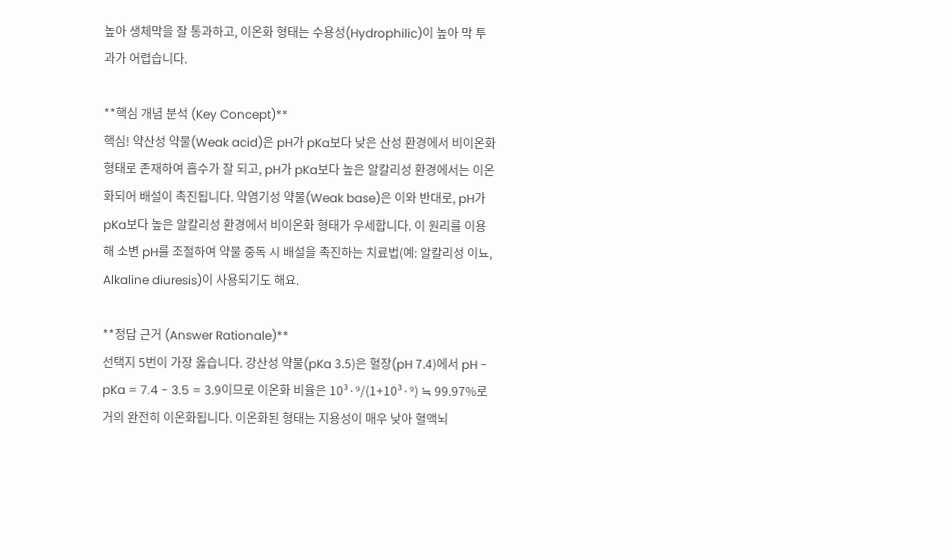높아 생체막을 잘 통과하고, 이온화 형태는 수용성(Hydrophilic)이 높아 막 투과가 어렵습니다.

**핵심 개념 분석 (Key Concept)**
핵심! 약산성 약물(Weak acid)은 pH가 pKa보다 낮은 산성 환경에서 비이온화 형태로 존재하여 흡수가 잘 되고, pH가 pKa보다 높은 알칼리성 환경에서는 이온화되어 배설이 촉진됩니다. 약염기성 약물(Weak base)은 이와 반대로, pH가 pKa보다 높은 알칼리성 환경에서 비이온화 형태가 우세합니다. 이 원리를 이용해 소변 pH를 조절하여 약물 중독 시 배설을 촉진하는 치료법(예: 알칼리성 이뇨, Alkaline diuresis)이 사용되기도 해요.

**정답 근거 (Answer Rationale)**
선택지 5번이 가장 옳습니다. 강산성 약물(pKa 3.5)은 혈장(pH 7.4)에서 pH - pKa = 7.4 - 3.5 = 3.9이므로 이온화 비율은 10³·⁹/(1+10³·⁹) ≒ 99.97%로 거의 완전히 이온화됩니다. 이온화된 형태는 지용성이 매우 낮아 혈액뇌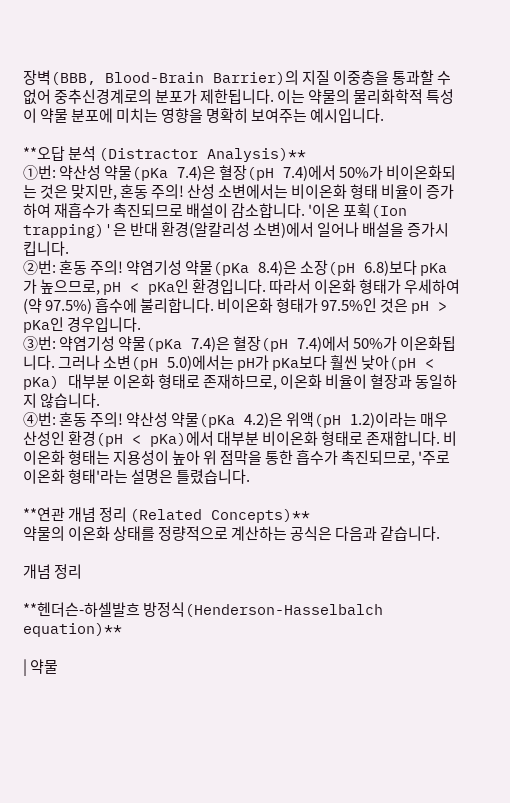장벽(BBB, Blood-Brain Barrier)의 지질 이중층을 통과할 수 없어 중추신경계로의 분포가 제한됩니다. 이는 약물의 물리화학적 특성이 약물 분포에 미치는 영향을 명확히 보여주는 예시입니다.

**오답 분석 (Distractor Analysis)**
①번: 약산성 약물(pKa 7.4)은 혈장(pH 7.4)에서 50%가 비이온화되는 것은 맞지만, 혼동 주의! 산성 소변에서는 비이온화 형태 비율이 증가하여 재흡수가 촉진되므로 배설이 감소합니다. '이온 포획(Ion trapping)'은 반대 환경(알칼리성 소변)에서 일어나 배설을 증가시킵니다.
②번: 혼동 주의! 약염기성 약물(pKa 8.4)은 소장(pH 6.8)보다 pKa가 높으므로, pH < pKa인 환경입니다. 따라서 이온화 형태가 우세하여(약 97.5%) 흡수에 불리합니다. 비이온화 형태가 97.5%인 것은 pH > pKa인 경우입니다.
③번: 약염기성 약물(pKa 7.4)은 혈장(pH 7.4)에서 50%가 이온화됩니다. 그러나 소변(pH 5.0)에서는 pH가 pKa보다 훨씬 낮아(pH < pKa) 대부분 이온화 형태로 존재하므로, 이온화 비율이 혈장과 동일하지 않습니다.
④번: 혼동 주의! 약산성 약물(pKa 4.2)은 위액(pH 1.2)이라는 매우 산성인 환경(pH < pKa)에서 대부분 비이온화 형태로 존재합니다. 비이온화 형태는 지용성이 높아 위 점막을 통한 흡수가 촉진되므로, '주로 이온화 형태'라는 설명은 틀렸습니다.

**연관 개념 정리 (Related Concepts)**
약물의 이온화 상태를 정량적으로 계산하는 공식은 다음과 같습니다.

개념 정리

**헨더슨-하셀발흐 방정식(Henderson-Hasselbalch equation)**

| 약물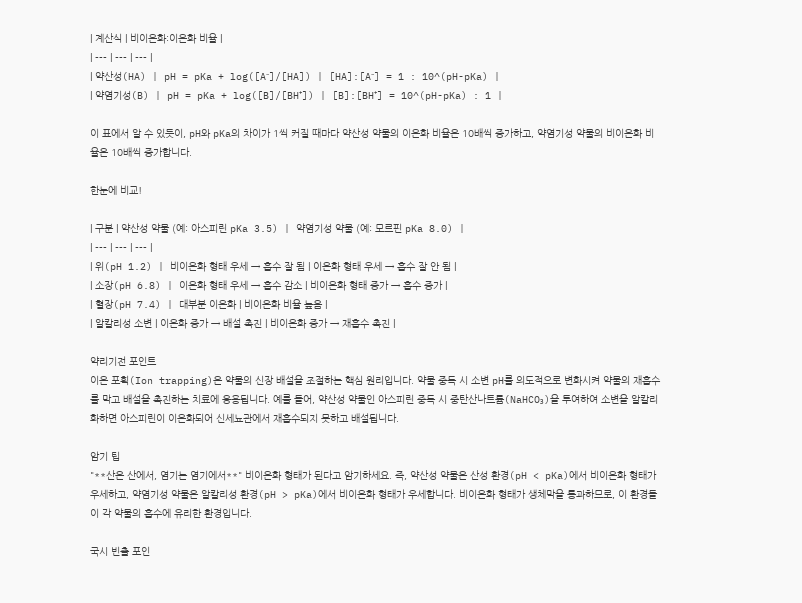| 계산식 | 비이온화:이온화 비율 |
| --- | --- | --- |
| 약산성(HA) | pH = pKa + log([A⁻]/[HA]) | [HA]:[A⁻] = 1 : 10^(pH-pKa) |
| 약염기성(B) | pH = pKa + log([B]/[BH⁺]) | [B]:[BH⁺] = 10^(pH-pKa) : 1 |

이 표에서 알 수 있듯이, pH와 pKa의 차이가 1씩 커질 때마다 약산성 약물의 이온화 비율은 10배씩 증가하고, 약염기성 약물의 비이온화 비율은 10배씩 증가합니다.

한눈에 비교!

| 구분 | 약산성 약물 (예: 아스피린 pKa 3.5) | 약염기성 약물 (예: 모르핀 pKa 8.0) |
| --- | --- | --- |
| 위(pH 1.2) | 비이온화 형태 우세 → 흡수 잘 됨 | 이온화 형태 우세 → 흡수 잘 안 됨 |
| 소장(pH 6.8) | 이온화 형태 우세 → 흡수 감소 | 비이온화 형태 증가 → 흡수 증가 |
| 혈장(pH 7.4) | 대부분 이온화 | 비이온화 비율 높음 |
| 알칼리성 소변 | 이온화 증가 → 배설 촉진 | 비이온화 증가 → 재흡수 촉진 |

약리기전 포인트
이온 포획(Ion trapping)은 약물의 신장 배설을 조절하는 핵심 원리입니다. 약물 중독 시 소변 pH를 의도적으로 변화시켜 약물의 재흡수를 막고 배설을 촉진하는 치료에 응용됩니다. 예를 들어, 약산성 약물인 아스피린 중독 시 중탄산나트륨(NaHCO₃)을 투여하여 소변을 알칼리화하면 아스피린이 이온화되어 신세뇨관에서 재흡수되지 못하고 배설됩니다.

암기 팁
"**산은 산에서, 염기는 염기에서**" 비이온화 형태가 된다고 암기하세요. 즉, 약산성 약물은 산성 환경(pH < pKa)에서 비이온화 형태가 우세하고, 약염기성 약물은 알칼리성 환경(pH > pKa)에서 비이온화 형태가 우세합니다. 비이온화 형태가 생체막을 통과하므로, 이 환경들이 각 약물의 흡수에 유리한 환경입니다.

국시 빈출 포인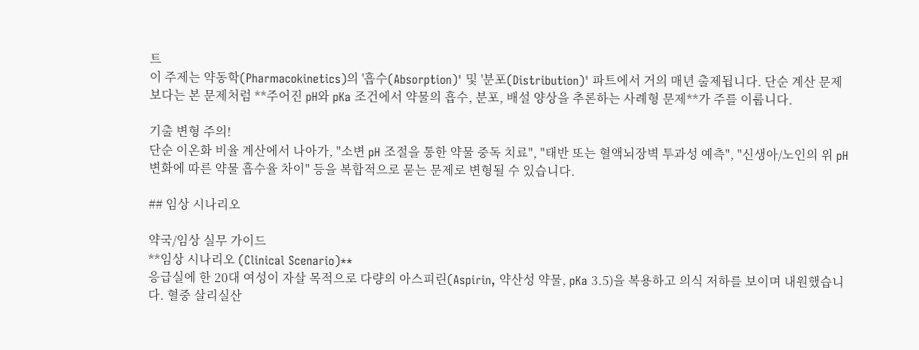트
이 주제는 약동학(Pharmacokinetics)의 '흡수(Absorption)' 및 '분포(Distribution)' 파트에서 거의 매년 출제됩니다. 단순 계산 문제보다는 본 문제처럼 **주어진 pH와 pKa 조건에서 약물의 흡수, 분포, 배설 양상을 추론하는 사례형 문제**가 주를 이룹니다.

기출 변형 주의!
단순 이온화 비율 계산에서 나아가, "소변 pH 조절을 통한 약물 중독 치료", "태반 또는 혈액뇌장벽 투과성 예측", "신생아/노인의 위 pH 변화에 따른 약물 흡수율 차이" 등을 복합적으로 묻는 문제로 변형될 수 있습니다.

## 임상 시나리오

약국/임상 실무 가이드
**임상 시나리오 (Clinical Scenario)**
응급실에 한 20대 여성이 자살 목적으로 다량의 아스피린(Aspirin, 약산성 약물, pKa 3.5)을 복용하고 의식 저하를 보이며 내원했습니다. 혈중 살리실산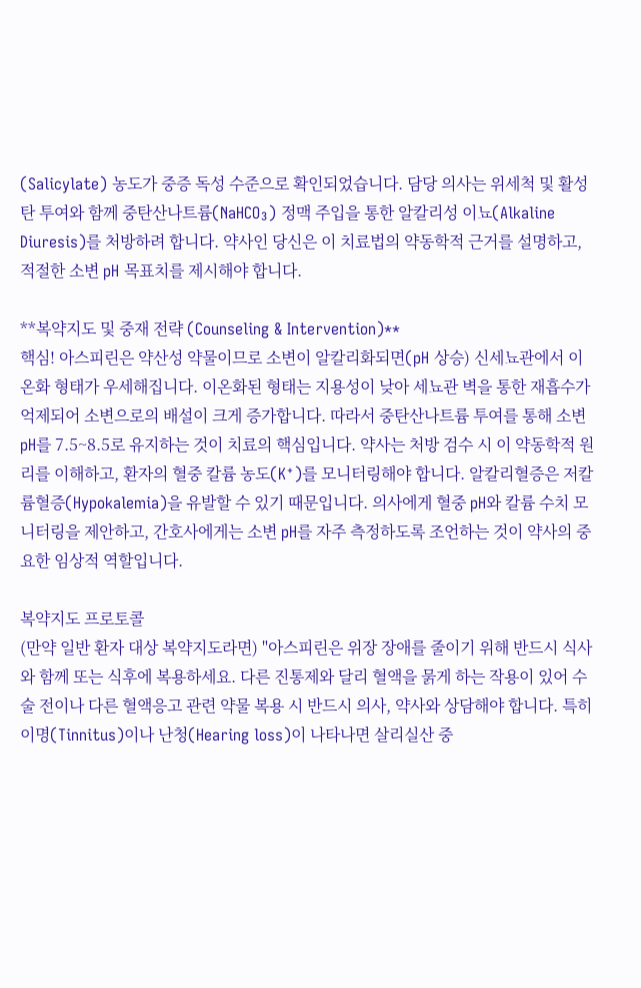(Salicylate) 농도가 중증 독성 수준으로 확인되었습니다. 담당 의사는 위세척 및 활성탄 투여와 함께 중탄산나트륨(NaHCO₃) 정맥 주입을 통한 알칼리성 이뇨(Alkaline Diuresis)를 처방하려 합니다. 약사인 당신은 이 치료법의 약동학적 근거를 설명하고, 적절한 소변 pH 목표치를 제시해야 합니다.

**복약지도 및 중재 전략 (Counseling & Intervention)**
핵심! 아스피린은 약산성 약물이므로 소변이 알칼리화되면(pH 상승) 신세뇨관에서 이온화 형태가 우세해집니다. 이온화된 형태는 지용성이 낮아 세뇨관 벽을 통한 재흡수가 억제되어 소변으로의 배설이 크게 증가합니다. 따라서 중탄산나트륨 투여를 통해 소변 pH를 7.5~8.5로 유지하는 것이 치료의 핵심입니다. 약사는 처방 검수 시 이 약동학적 원리를 이해하고, 환자의 혈중 칼륨 농도(K⁺)를 모니터링해야 합니다. 알칼리혈증은 저칼륨혈증(Hypokalemia)을 유발할 수 있기 때문입니다. 의사에게 혈중 pH와 칼륨 수치 모니터링을 제안하고, 간호사에게는 소변 pH를 자주 측정하도록 조언하는 것이 약사의 중요한 임상적 역할입니다.

복약지도 프로토콜
(만약 일반 환자 대상 복약지도라면) "아스피린은 위장 장애를 줄이기 위해 반드시 식사와 함께 또는 식후에 복용하세요. 다른 진통제와 달리 혈액을 묽게 하는 작용이 있어 수술 전이나 다른 혈액응고 관련 약물 복용 시 반드시 의사, 약사와 상담해야 합니다. 특히 이명(Tinnitus)이나 난청(Hearing loss)이 나타나면 살리실산 중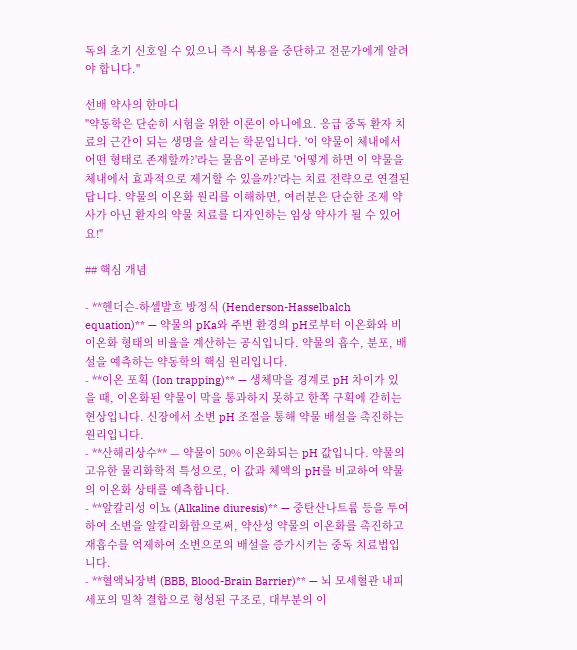독의 초기 신호일 수 있으니 즉시 복용을 중단하고 전문가에게 알려야 합니다."

선배 약사의 한마디
"약동학은 단순히 시험을 위한 이론이 아니에요. 응급 중독 환자 치료의 근간이 되는 생명을 살리는 학문입니다. '이 약물이 체내에서 어떤 형태로 존재할까?'라는 물음이 곧바로 '어떻게 하면 이 약물을 체내에서 효과적으로 제거할 수 있을까?'라는 치료 전략으로 연결된답니다. 약물의 이온화 원리를 이해하면, 여러분은 단순한 조제 약사가 아닌 환자의 약물 치료를 디자인하는 임상 약사가 될 수 있어요!"

## 핵심 개념

- **헨더슨-하셀발흐 방정식 (Henderson-Hasselbalch equation)** — 약물의 pKa와 주변 환경의 pH로부터 이온화와 비이온화 형태의 비율을 계산하는 공식입니다. 약물의 흡수, 분포, 배설을 예측하는 약동학의 핵심 원리입니다.
- **이온 포획 (Ion trapping)** — 생체막을 경계로 pH 차이가 있을 때, 이온화된 약물이 막을 통과하지 못하고 한쪽 구획에 갇히는 현상입니다. 신장에서 소변 pH 조절을 통해 약물 배설을 촉진하는 원리입니다.
- **산해리상수** — 약물이 50% 이온화되는 pH 값입니다. 약물의 고유한 물리화학적 특성으로, 이 값과 체액의 pH를 비교하여 약물의 이온화 상태를 예측합니다.
- **알칼리성 이뇨 (Alkaline diuresis)** — 중탄산나트륨 등을 투여하여 소변을 알칼리화함으로써, 약산성 약물의 이온화를 촉진하고 재흡수를 억제하여 소변으로의 배설을 증가시키는 중독 치료법입니다.
- **혈액뇌장벽 (BBB, Blood-Brain Barrier)** — 뇌 모세혈관 내피세포의 밀착 결합으로 형성된 구조로, 대부분의 이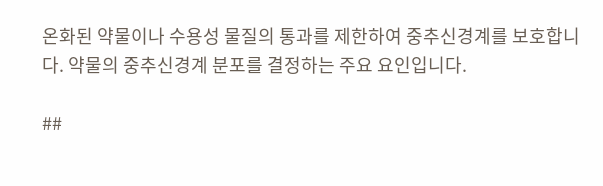온화된 약물이나 수용성 물질의 통과를 제한하여 중추신경계를 보호합니다. 약물의 중추신경계 분포를 결정하는 주요 요인입니다.

##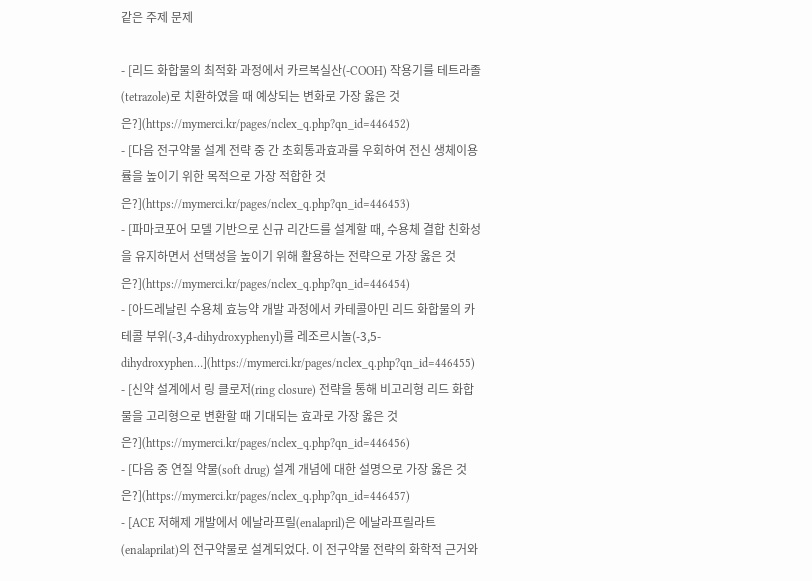같은 주제 문제

- [리드 화합물의 최적화 과정에서 카르복실산(-COOH) 작용기를 테트라졸(tetrazole)로 치환하였을 때 예상되는 변화로 가장 옳은 것은?](https://mymerci.kr/pages/nclex_q.php?qn_id=446452)
- [다음 전구약물 설계 전략 중 간 초회통과효과를 우회하여 전신 생체이용률을 높이기 위한 목적으로 가장 적합한 것은?](https://mymerci.kr/pages/nclex_q.php?qn_id=446453)
- [파마코포어 모델 기반으로 신규 리간드를 설계할 때, 수용체 결합 친화성을 유지하면서 선택성을 높이기 위해 활용하는 전략으로 가장 옳은 것은?](https://mymerci.kr/pages/nclex_q.php?qn_id=446454)
- [아드레날린 수용체 효능약 개발 과정에서 카테콜아민 리드 화합물의 카테콜 부위(-3,4-dihydroxyphenyl)를 레조르시놀(-3,5-dihydroxyphen…](https://mymerci.kr/pages/nclex_q.php?qn_id=446455)
- [신약 설계에서 링 클로저(ring closure) 전략을 통해 비고리형 리드 화합물을 고리형으로 변환할 때 기대되는 효과로 가장 옳은 것은?](https://mymerci.kr/pages/nclex_q.php?qn_id=446456)
- [다음 중 연질 약물(soft drug) 설계 개념에 대한 설명으로 가장 옳은 것은?](https://mymerci.kr/pages/nclex_q.php?qn_id=446457)
- [ACE 저해제 개발에서 에날라프릴(enalapril)은 에날라프릴라트(enalaprilat)의 전구약물로 설계되었다. 이 전구약물 전략의 화학적 근거와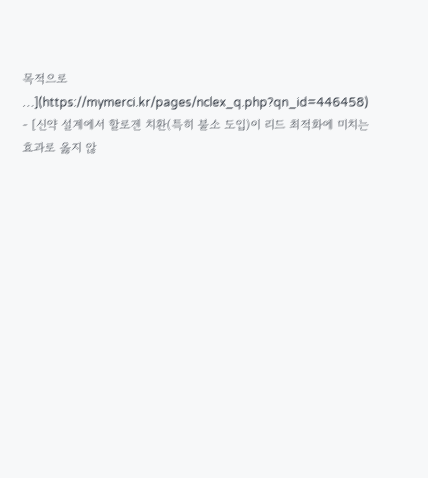목적으로 …](https://mymerci.kr/pages/nclex_q.php?qn_id=446458)
- [신약 설계에서 할로겐 치환(특히 불소 도입)이 리드 최적화에 미치는 효과로 옳지 않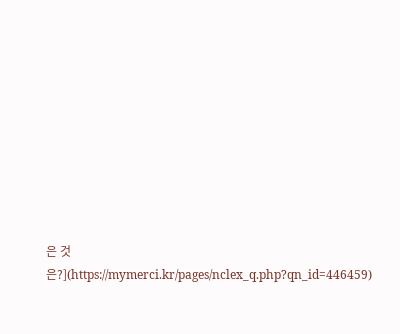은 것은?](https://mymerci.kr/pages/nclex_q.php?qn_id=446459)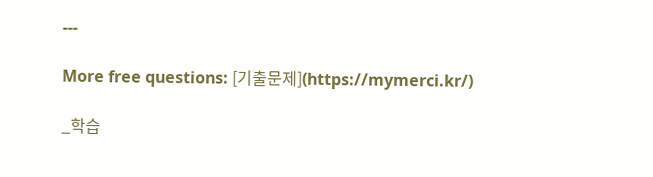---

More free questions: [기출문제](https://mymerci.kr/)

_학습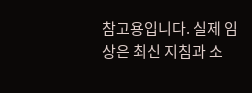참고용입니다. 실제 임상은 최신 지침과 소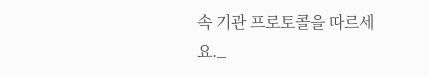속 기관 프로토콜을 따르세요._